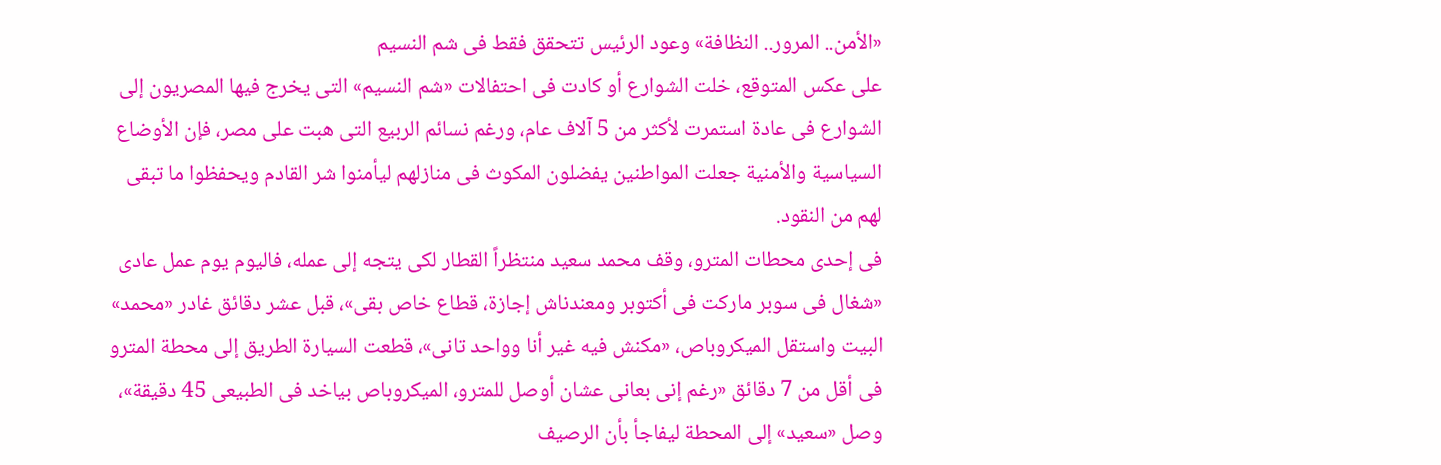«الأمن.. المرور.. النظافة» وعود الرئيس تتحقق فقط فى شم النسيم
على عكس المتوقع، خلت الشوارع أو كادت فى احتفالات «شم النسيم» التى يخرج فيها المصريون إلى الشوارع فى عادة استمرت لأكثر من 5 آلاف عام، ورغم نسائم الربيع التى هبت على مصر، فإن الأوضاع السياسية والأمنية جعلت المواطنين يفضلون المكوث فى منازلهم ليأمنوا شر القادم ويحفظوا ما تبقى لهم من النقود.
فى إحدى محطات المترو، وقف محمد سعيد منتظراً القطار لكى يتجه إلى عمله، فاليوم يوم عمل عادى «شغال فى سوبر ماركت فى أكتوبر ومعندناش إجازة، قطاع خاص بقى»، قبل عشر دقائق غادر «محمد» البيت واستقل الميكروباص، «مكنش فيه غير أنا وواحد تانى»، قطعت السيارة الطريق إلى محطة المترو فى أقل من 7 دقائق «رغم إنى بعانى عشان أوصل للمترو، الميكروباص بياخد فى الطبيعى 45 دقيقة»، وصل «سعيد» إلى المحطة ليفاجأ بأن الرصيف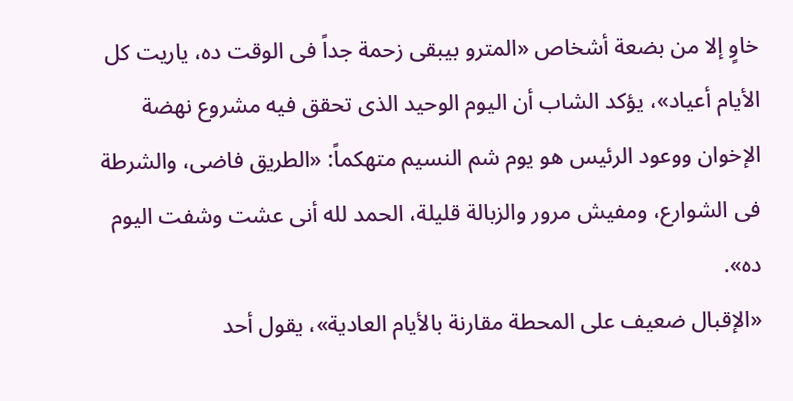خاوٍ إلا من بضعة أشخاص «المترو بيبقى زحمة جداً فى الوقت ده، ياريت كل الأيام أعياد»، يؤكد الشاب أن اليوم الوحيد الذى تحقق فيه مشروع نهضة الإخوان ووعود الرئيس هو يوم شم النسيم متهكماً: «الطريق فاضى، والشرطة فى الشوارع، ومفيش مرور والزبالة قليلة، الحمد لله أنى عشت وشفت اليوم ده».
«الإقبال ضعيف على المحطة مقارنة بالأيام العادية»، يقول أحد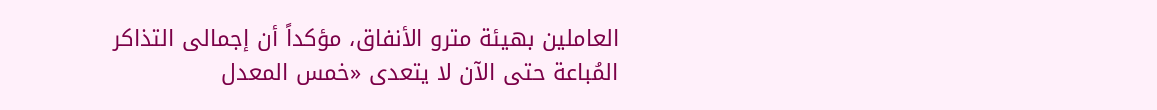العاملين بهيئة مترو الأنفاق، مؤكداً أن إجمالى التذاكر المُباعة حتى الآن لا يتعدى «خمس المعدل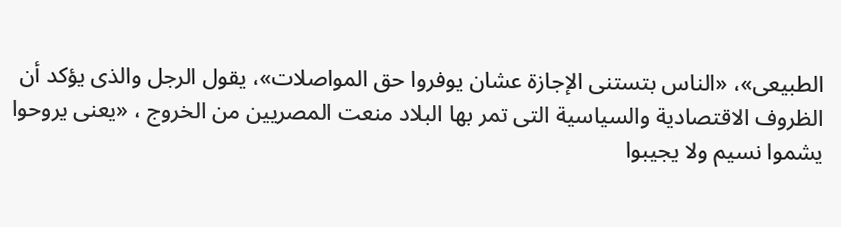الطبيعى»، «الناس بتستنى الإجازة عشان يوفروا حق المواصلات»، يقول الرجل والذى يؤكد أن الظروف الاقتصادية والسياسية التى تمر بها البلاد منعت المصريين من الخروج ، «يعنى يروحوا يشموا نسيم ولا يجيبوا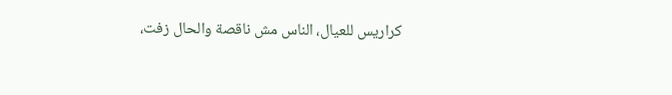كراريس للعيال، الناس مش ناقصة والحال زفت،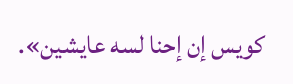كويس إن إحنا لسه عايشين».